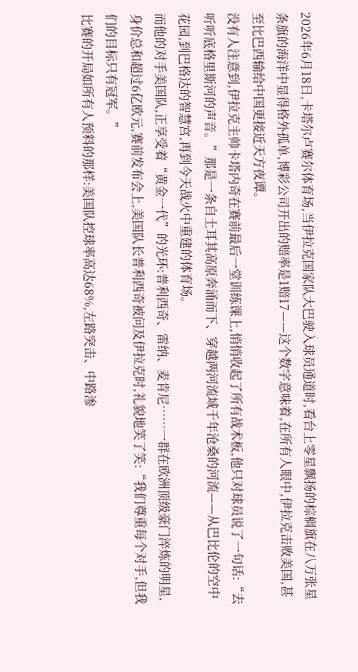2026年6月18日,卡塔尔卢赛尔体育场,当伊拉克国家队大巴驶入球员通道时,看台上零星飘扬的棕榈旗在八万张星条旗的海洋中显得格外孤单,博彩公司开出的赔率是1赔17——这个数字意味着,在所有人眼中,伊拉克击败美国,甚至比巴西输给中国更接近天方夜谭。
没有人注意到,伊拉克主帅卡塔内奇在赛前最后一堂训练课上,悄悄收起了所有战术板,他只对球员说了一句话:“去听听底格里斯河的声音。”那是一条自土耳其高原奔涌而下、穿越两河流域千年沧桑的河流——从巴比伦的空中花园,到巴格达的智慧宫,再到今天战火中重建的体育场。
而他的对手美国队,正享受着“黄金一代”的光环:普利西奇、雷纳、麦肯尼……一群在欧洲顶级豪门淬炼的明星,身价总和超过6亿欧元,赛前发布会上,美国队长普利西奇被问及伊拉克时,礼貌地笑了笑:“我们尊重每个对手,但我们的目标只有冠军。”
比赛的开局如所有人预料的那样:美国队控球率高达68%,左路突击、中路渗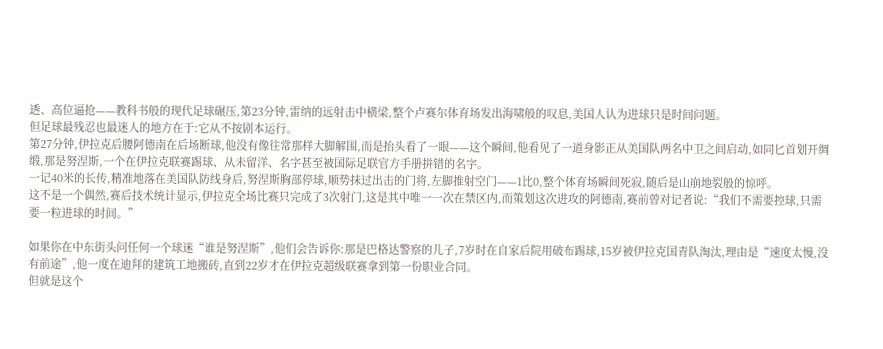透、高位逼抢——教科书般的现代足球碾压,第23分钟,雷纳的远射击中横梁,整个卢赛尔体育场发出海啸般的叹息,美国人认为进球只是时间问题。
但足球最残忍也最迷人的地方在于:它从不按剧本运行。
第27分钟,伊拉克后腰阿德南在后场断球,他没有像往常那样大脚解围,而是抬头看了一眼——这个瞬间,他看见了一道身影正从美国队两名中卫之间启动,如同匕首划开绸缎,那是努涅斯,一个在伊拉克联赛踢球、从未留洋、名字甚至被国际足联官方手册拼错的名字。
一记40米的长传,精准地落在美国队防线身后,努涅斯胸部停球,顺势抹过出击的门将,左脚推射空门——1比0,整个体育场瞬间死寂,随后是山崩地裂般的惊呼。
这不是一个偶然,赛后技术统计显示,伊拉克全场比赛只完成了3次射门,这是其中唯一一次在禁区内,而策划这次进攻的阿德南,赛前曾对记者说:“我们不需要控球,只需要一粒进球的时间。”

如果你在中东街头问任何一个球迷“谁是努涅斯”,他们会告诉你:那是巴格达警察的儿子,7岁时在自家后院用破布踢球,15岁被伊拉克国青队淘汰,理由是“速度太慢,没有前途”,他一度在迪拜的建筑工地搬砖,直到22岁才在伊拉克超级联赛拿到第一份职业合同。
但就是这个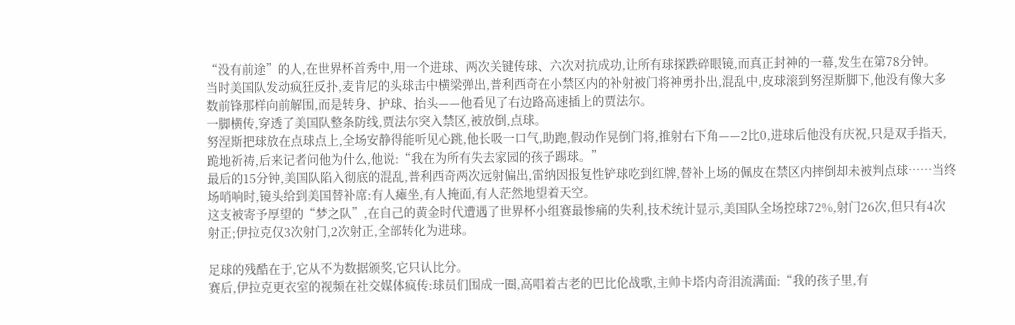“没有前途”的人,在世界杯首秀中,用一个进球、两次关键传球、六次对抗成功,让所有球探跌碎眼镜,而真正封神的一幕,发生在第78分钟。
当时美国队发动疯狂反扑,麦肯尼的头球击中横梁弹出,普利西奇在小禁区内的补射被门将神勇扑出,混乱中,皮球滚到努涅斯脚下,他没有像大多数前锋那样向前解围,而是转身、护球、抬头——他看见了右边路高速插上的贾法尔。
一脚横传,穿透了美国队整条防线,贾法尔突入禁区,被放倒,点球。
努涅斯把球放在点球点上,全场安静得能听见心跳,他长吸一口气,助跑,假动作晃倒门将,推射右下角——2比0,进球后他没有庆祝,只是双手指天,跪地祈祷,后来记者问他为什么,他说:“我在为所有失去家园的孩子踢球。”
最后的15分钟,美国队陷入彻底的混乱,普利西奇两次远射偏出,雷纳因报复性铲球吃到红牌,替补上场的佩皮在禁区内摔倒却未被判点球……当终场哨响时,镜头给到美国替补席:有人瘫坐,有人掩面,有人茫然地望着天空。
这支被寄予厚望的“梦之队”,在自己的黄金时代遭遇了世界杯小组赛最惨痛的失利,技术统计显示,美国队全场控球72%,射门26次,但只有4次射正;伊拉克仅3次射门,2次射正,全部转化为进球。

足球的残酷在于,它从不为数据颁奖,它只认比分。
赛后,伊拉克更衣室的视频在社交媒体疯传:球员们围成一圈,高唱着古老的巴比伦战歌,主帅卡塔内奇泪流满面:“我的孩子里,有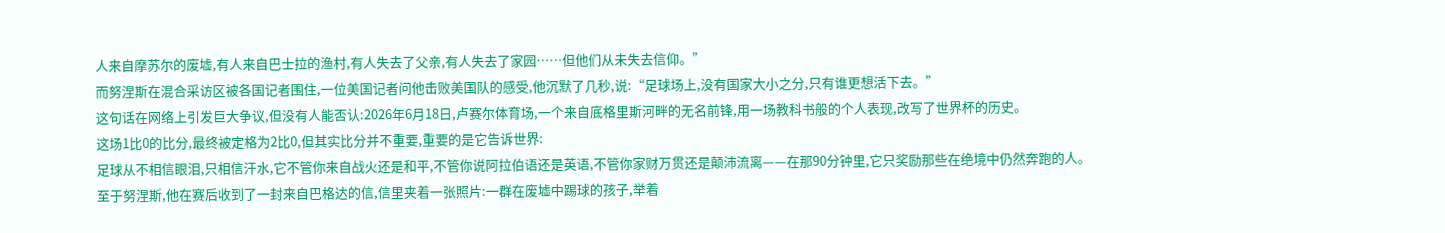人来自摩苏尔的废墟,有人来自巴士拉的渔村,有人失去了父亲,有人失去了家园……但他们从未失去信仰。”
而努涅斯在混合采访区被各国记者围住,一位美国记者问他击败美国队的感受,他沉默了几秒,说:“足球场上,没有国家大小之分,只有谁更想活下去。”
这句话在网络上引发巨大争议,但没有人能否认:2026年6月18日,卢赛尔体育场,一个来自底格里斯河畔的无名前锋,用一场教科书般的个人表现,改写了世界杯的历史。
这场1比0的比分,最终被定格为2比0,但其实比分并不重要,重要的是它告诉世界:
足球从不相信眼泪,只相信汗水,它不管你来自战火还是和平,不管你说阿拉伯语还是英语,不管你家财万贯还是颠沛流离——在那90分钟里,它只奖励那些在绝境中仍然奔跑的人。
至于努涅斯,他在赛后收到了一封来自巴格达的信,信里夹着一张照片:一群在废墟中踢球的孩子,举着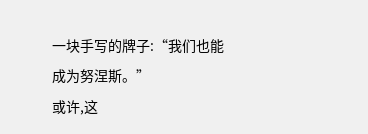一块手写的牌子:“我们也能成为努涅斯。”
或许,这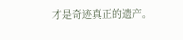才是奇迹真正的遗产。